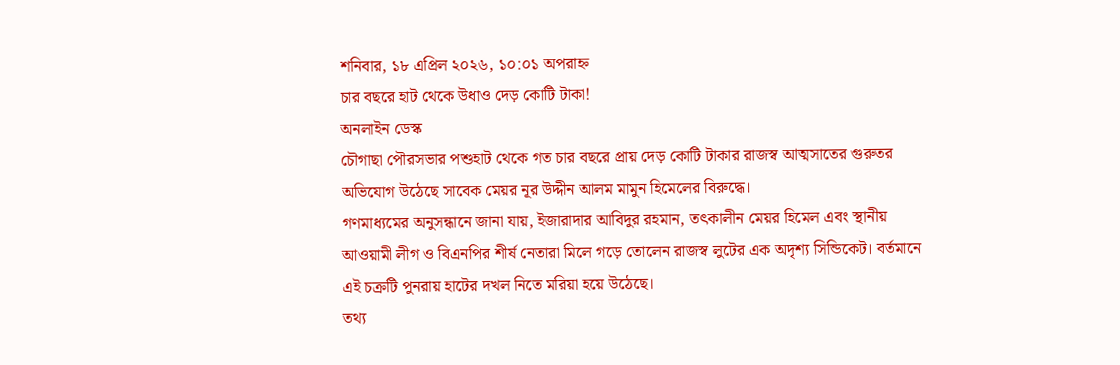শনিবার, ১৮ এপ্রিল ২০২৬, ১০:০১ অপরাহ্ন
চার বছরে হাট থেকে উধাও দেড় কোটি টাকা!
অনলাইন ডেস্ক
চৌগাছা পৌরসভার পশুহাট থেকে গত চার বছরে প্রায় দেড় কোটি টাকার রাজস্ব আত্মসাতের গুরুতর অভিযোগ উঠেছে সাবেক মেয়র নূর উদ্দীন আলম মামুন হিমেলের বিরুদ্ধে।
গণমাধ্যমের অনুসন্ধানে জানা যায়, ইজারাদার আবিদুর রহমান, তৎকালীন মেয়র হিমেল এবং স্থানীয় আওয়ামী লীগ ও বিএনপির শীর্ষ নেতারা মিলে গড়ে তোলেন রাজস্ব লুটের এক অদৃশ্য সিন্ডিকেট। বর্তমানে এই চক্রটি পুনরায় হাটের দখল নিতে মরিয়া হয়ে উঠেছে।
তথ্য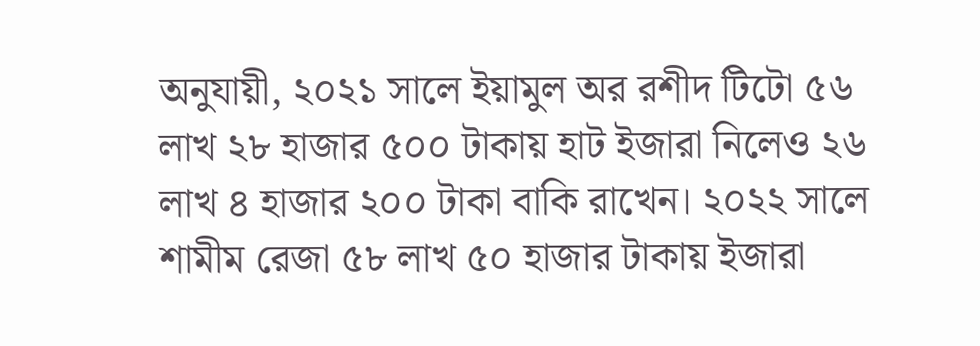অনুযায়ী, ২০২১ সালে ইয়ামুল অর রশীদ টিটো ৫৬ লাখ ২৮ হাজার ৫০০ টাকায় হাট ইজারা নিলেও ২৬ লাখ ৪ হাজার ২০০ টাকা বাকি রাখেন। ২০২২ সালে শামীম রেজা ৫৮ লাখ ৫০ হাজার টাকায় ইজারা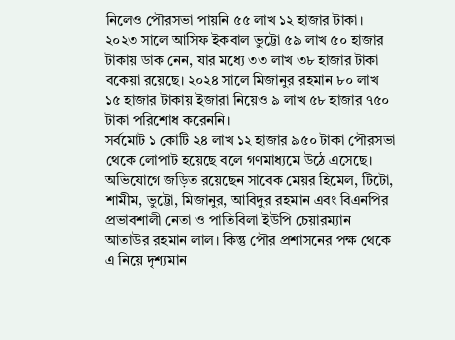নিলেও পৌরসভা পায়নি ৫৫ লাখ ১২ হাজার টাকা। ২০২৩ সালে আসিফ ইকবাল ভুট্টো ৫৯ লাখ ৫০ হাজার টাকায় ডাক নেন, যার মধ্যে ৩৩ লাখ ৩৮ হাজার টাকা বকেয়া রয়েছে। ২০২৪ সালে মিজানুর রহমান ৮০ লাখ ১৫ হাজার টাকায় ইজারা নিয়েও ৯ লাখ ৫৮ হাজার ৭৫০ টাকা পরিশোধ করেননি।
সর্বমোট ১ কোটি ২৪ লাখ ১২ হাজার ৯৫০ টাকা পৌরসভা থেকে লোপাট হয়েছে বলে গণমাধ্যমে উঠে এসেছে। অভিযোগে জড়িত রয়েছেন সাবেক মেয়র হিমেল, টিটো, শামীম, ভুট্টো, মিজানুর, আবিদুর রহমান এবং বিএনপির প্রভাবশালী নেতা ও পাতিবিলা ইউপি চেয়ারম্যান আতাউর রহমান লাল। কিন্তু পৌর প্রশাসনের পক্ষ থেকে এ নিয়ে দৃশ্যমান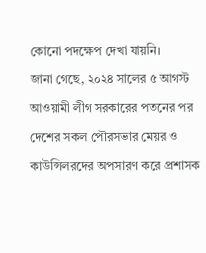কোনো পদক্ষেপ দেখা যায়নি।
জানা গেছে, ২০২৪ সালের ৫ আগস্ট আওয়ামী লীগ সরকারের পতনের পর দেশের সকল পৌরসভার মেয়র ও কাউন্সিলরদের অপসারণ করে প্রশাসক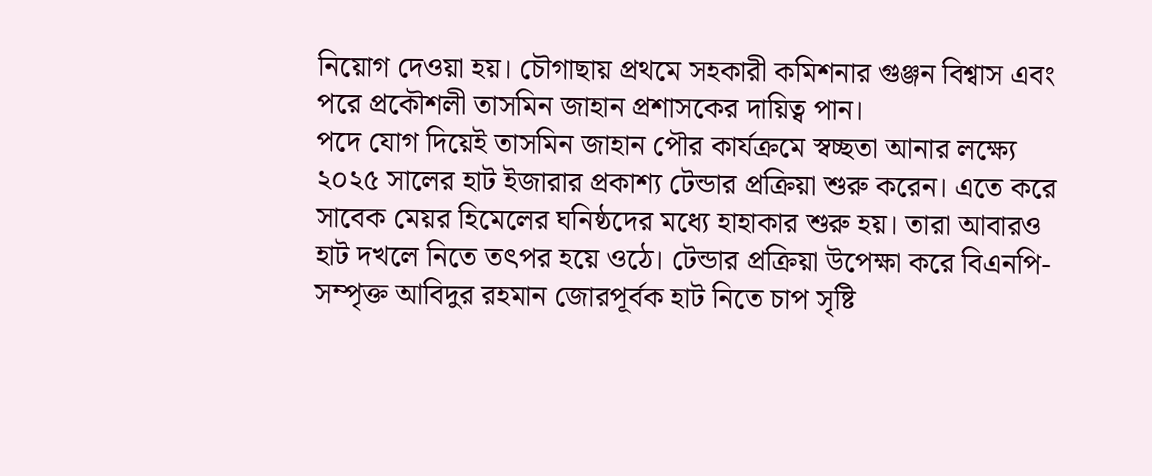নিয়োগ দেওয়া হয়। চৌগাছায় প্রথমে সহকারী কমিশনার গুঞ্জন বিশ্বাস এবং পরে প্রকৌশলী তাসমিন জাহান প্রশাসকের দায়িত্ব পান।
পদে যোগ দিয়েই তাসমিন জাহান পৌর কার্যক্রমে স্বচ্ছতা আনার লক্ষ্যে ২০২৫ সালের হাট ইজারার প্রকাশ্য টেন্ডার প্রক্রিয়া শুরু করেন। এতে করে সাবেক মেয়র হিমেলের ঘনিষ্ঠদের মধ্যে হাহাকার শুরু হয়। তারা আবারও হাট দখলে নিতে তৎপর হয়ে ওঠে। টেন্ডার প্রক্রিয়া উপেক্ষা করে বিএনপি-সম্পৃক্ত আবিদুর রহমান জোরপূর্বক হাট নিতে চাপ সৃষ্টি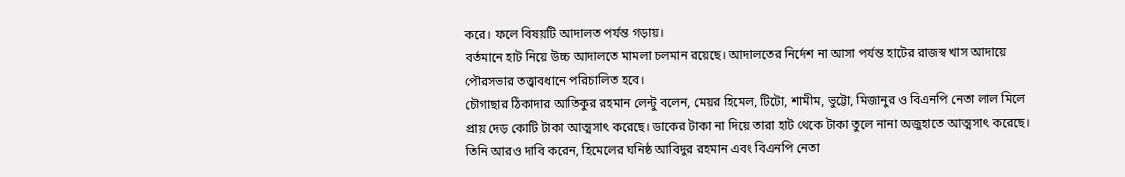করে। ফলে বিষয়টি আদালত পর্যন্ত গড়ায়।
বর্তমানে হাট নিয়ে উচ্চ আদালতে মামলা চলমান রয়েছে। আদালতের নির্দেশ না আসা পর্যন্ত হাটের রাজস্ব খাস আদায়ে পৌরসভার তত্ত্বাবধানে পরিচালিত হবে।
চৌগাছার ঠিকাদার আতিকুর রহমান লেন্টু বলেন, মেয়র হিমেল, টিটো, শামীম, ভুট্টো, মিজানুর ও বিএনপি নেতা লাল মিলে প্রায় দেড় কোটি টাকা আত্মসাৎ করেছে। ডাকের টাকা না দিয়ে তারা হাট থেকে টাকা তুলে নানা অজুহাতে আত্মসাৎ করেছে।
তিনি আরও দাবি করেন, হিমেলের ঘনিষ্ঠ আবিদুর রহমান এবং বিএনপি নেতা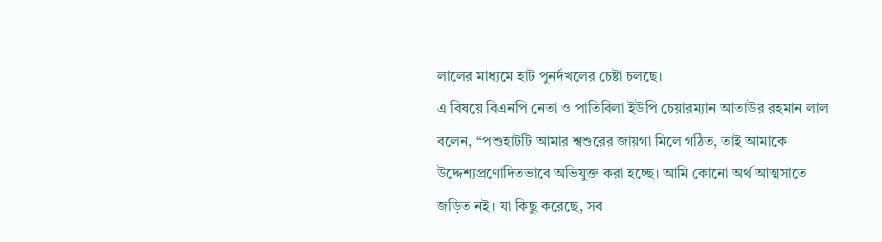লালের মাধ্যমে হাট পুনর্দখলের চেষ্টা চলছে।
এ বিষয়ে বিএনপি নেতা ও পাতিবিলা ইউপি চেয়ারম্যান আতাউর রহমান লাল বলেন, “পশুহাটটি আমার শ্বশুরের জায়গা মিলে গঠিত, তাই আমাকে উদ্দেশ্যপ্রণোদিতভাবে অভিযুক্ত করা হচ্ছে। আমি কোনো অর্থ আত্মসাতে জড়িত নই। যা কিছু করেছে, সব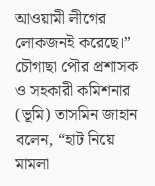আওয়ামী লীগের লোকজনই করেছে।”
চৌগাছা পৌর প্রশাসক ও সহকারী কমিশনার (ভূমি) তাসমিন জাহান বলেন, “হাট নিয়ে মামলা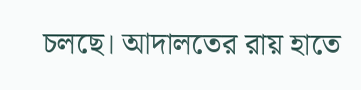চলছে। আদালতের রায় হাতে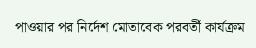পাওয়ার পর নির্দেশ মোতাবেক পরবর্তী কার্যক্রম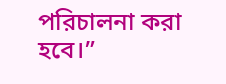পরিচালনা করা হবে।”